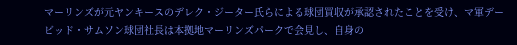マーリンズが元ヤンキースのデレク・ジーター氏らによる球団買収が承認されたことを受け、マ軍デービッド・サムソン球団社長は本拠地マーリンズパークで会見し、自身の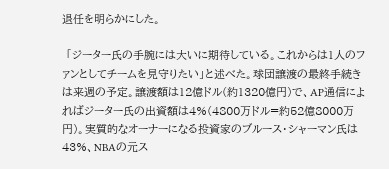退任を明らかにした。

 「ジーター氏の手腕には大いに期待している。これからは1人のファンとしてチームを見守りたい」と述べた。球団譲渡の最終手続きは来週の予定。譲渡額は12億ドル(約1320億円)で、AP通信によればジーター氏の出資額は4%(4800万ドル=約52億8000万円)。実質的なオーナーになる投資家のブルース・シャーマン氏は43%、NBAの元ス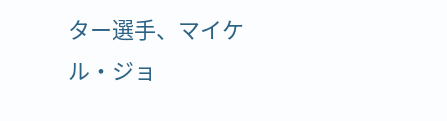ター選手、マイケル・ジョ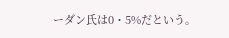ーダン氏は0・5%だという。